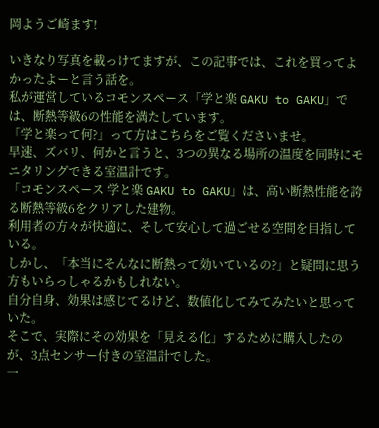岡ようご崎ます!

いきなり写真を載っけてますが、この記事では、これを買ってよかったよーと言う話を。
私が運営しているコモンスペース「学と楽 GAKU to GAKU」では、断熱等級6の性能を満たしています。
「学と楽って何?」って方はこちらをご覧くださいませ。
早速、ズバリ、何かと言うと、3つの異なる場所の温度を同時にモニタリングできる室温計です。
「コモンスペース 学と楽 GAKU to GAKU」は、高い断熱性能を誇る断熱等級6をクリアした建物。
利用者の方々が快適に、そして安心して過ごせる空間を目指している。
しかし、「本当にそんなに断熱って効いているの?」と疑問に思う方もいらっしゃるかもしれない。
自分自身、効果は感じてるけど、数値化してみてみたいと思っていた。
そこで、実際にその効果を「見える化」するために購入したのが、3点センサー付きの室温計でした。
一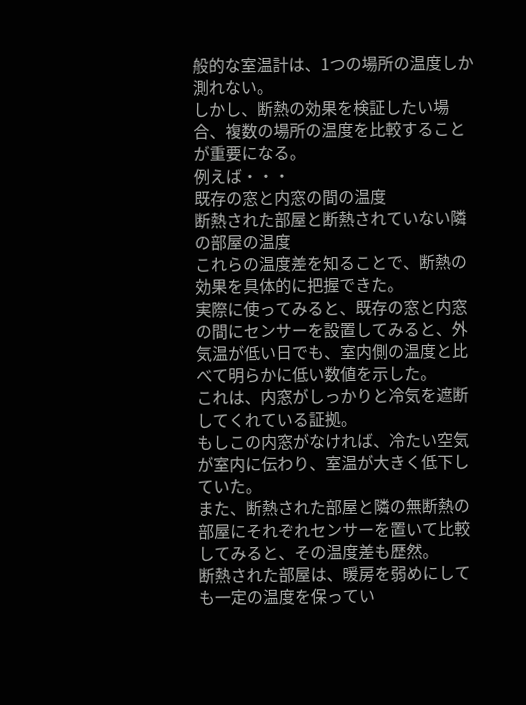般的な室温計は、1つの場所の温度しか測れない。
しかし、断熱の効果を検証したい場合、複数の場所の温度を比較することが重要になる。
例えば・・・
既存の窓と内窓の間の温度
断熱された部屋と断熱されていない隣の部屋の温度
これらの温度差を知ることで、断熱の効果を具体的に把握できた。
実際に使ってみると、既存の窓と内窓の間にセンサーを設置してみると、外気温が低い日でも、室内側の温度と比べて明らかに低い数値を示した。
これは、内窓がしっかりと冷気を遮断してくれている証拠。
もしこの内窓がなければ、冷たい空気が室内に伝わり、室温が大きく低下していた。
また、断熱された部屋と隣の無断熱の部屋にそれぞれセンサーを置いて比較してみると、その温度差も歴然。
断熱された部屋は、暖房を弱めにしても一定の温度を保ってい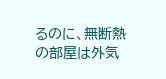るのに、無断熱の部屋は外気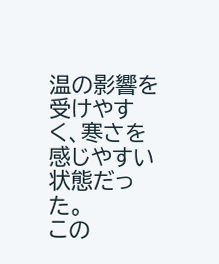温の影響を受けやすく、寒さを感じやすい状態だった。
この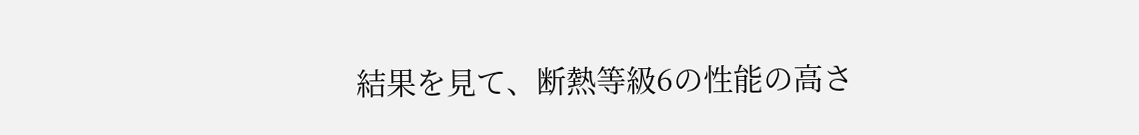結果を見て、断熱等級6の性能の高さ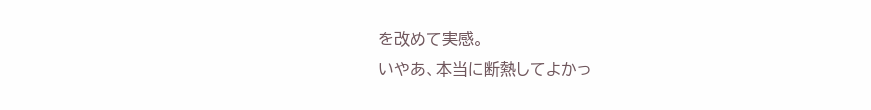を改めて実感。
いやあ、本当に断熱してよかっ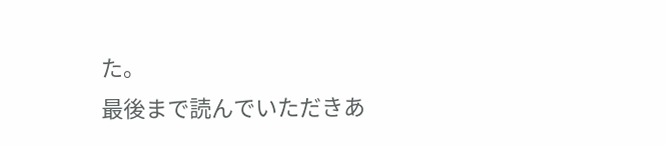た。
最後まで読んでいただきあ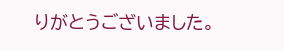りがとうございました。